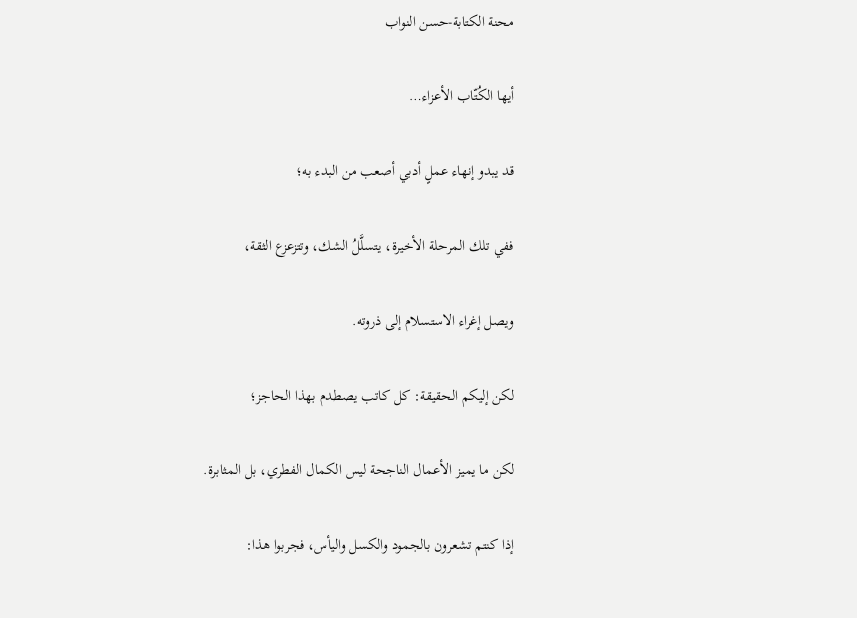محنة الكتابة-حسن النواب

أيها الكُتّاب الأعزاء…

قد يبدو إنهاء عملٍ أدبي أصعب من البدء به؛

ففي تلك المرحلة الأخيرة، يتسلَّلُ الشك، وتتزعزع الثقة،

ويصل إغراء الاستسلام إلى ذروته.

لكن إليكم الحقيقة: كل كاتب يصطدم بهذا الحاجز؛

لكن ما يميز الأعمال الناجحة ليس الكمال الفطري، بل المثابرة.

إذا كنتم تشعرون بالجمود والكسل واليأس، فجربوا هذا: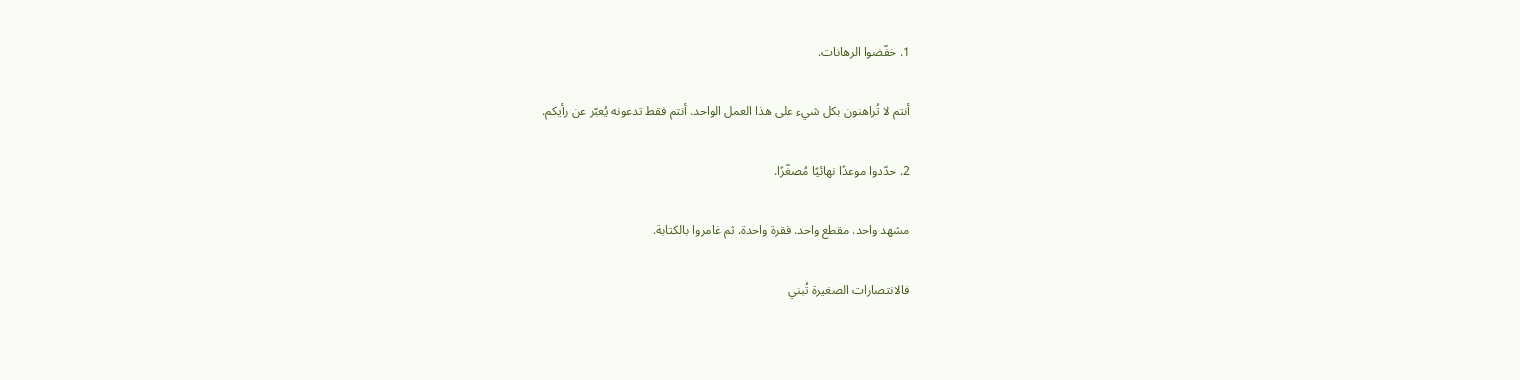1. خفّضوا الرهانات.

أنتم لا تُراهنون بكل شيء على هذا العمل الواحد. أنتم فقط تدعونه يُعبّر عن رأيكم.

2. حدّدوا موعدًا نهائيًا مُصغّرًا.

مشهد واحد. مقطع واحد. فقرة واحدة. ثم غامروا بالكتابة.

فالانتصارات الصغيرة تُبني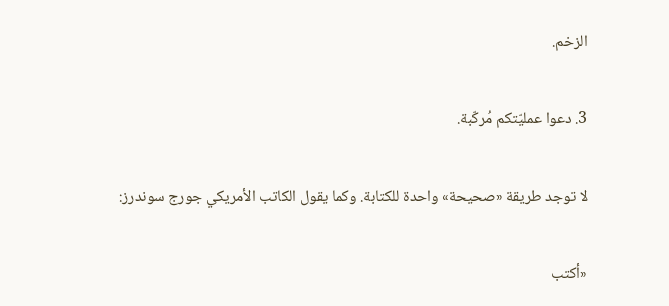الزخم.

3. دعوا عمليّتكم مُركّبة.

لا توجد طريقة «صحيحة» واحدة للكتابة. وكما يقول الكاتب الأمريكي جورج سوندرز:

«أكتب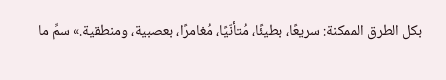بكل الطرق الممكنة: سريعًا، بطيئًا، مُتأنّيًا، مُغامرًا، بعصبية، ومنطقية.» سمِّ ما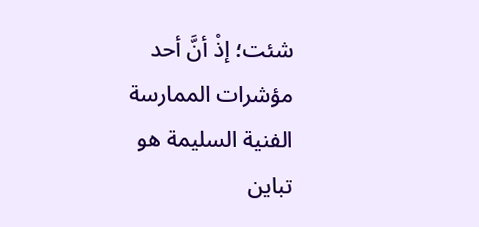شئت؛ إذْ أنَّ أحد مؤشرات الممارسة الفنية السليمة هو تباين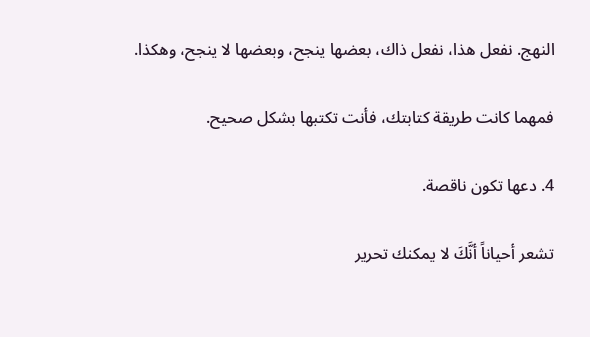النهج. نفعل هذا، نفعل ذاك، بعضها ينجح، وبعضها لا ينجح، وهكذا.

فمهما كانت طريقة كتابتك، فأنت تكتبها بشكل صحيح.

4. دعها تكون ناقصة.

تشعر أحياناً أنَّكَ لا يمكنك تحرير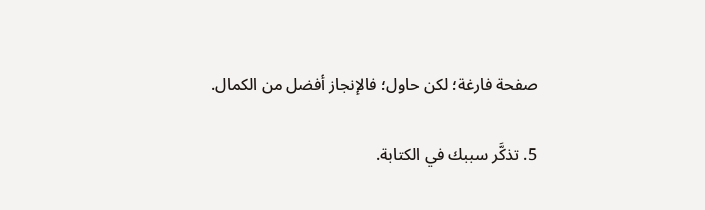صفحة فارغة؛ لكن حاول؛ فالإنجاز أفضل من الكمال.

5. تذكَّر سببك في الكتابة.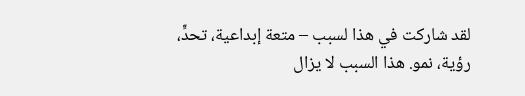لقد شاركت في هذا لسبب – متعة إبداعية، تحدٍّ، رؤية، نمو. هذا السبب لا يزال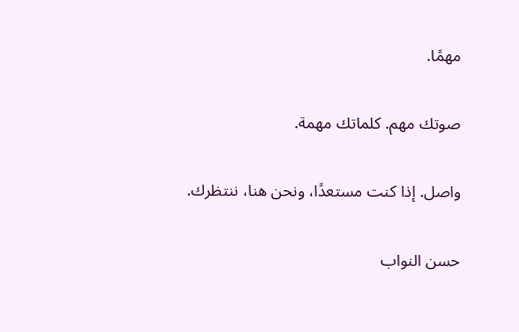مهمًا.

صوتك مهم. كلماتك مهمة.

واصل. إذا كنت مستعدًا، ونحن هنا، ننتظرك.

حسن النواب